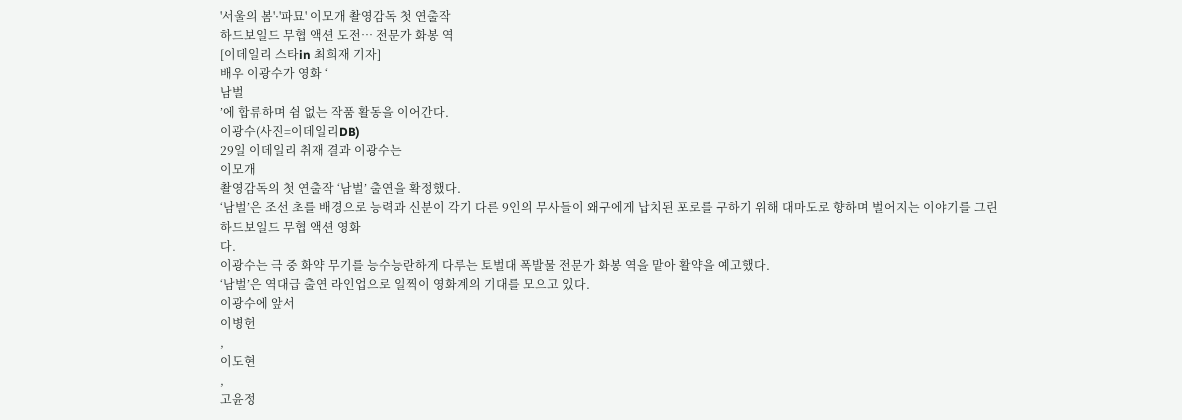'서울의 봄'·'파묘' 이모개 촬영감독 첫 연출작
하드보일드 무협 액션 도전… 전문가 화봉 역
[이데일리 스타in 최희재 기자]
배우 이광수가 영화 ‘
남벌
’에 합류하며 쉼 없는 작품 활동을 이어간다.
이광수(사진=이데일리DB)
29일 이데일리 취재 결과 이광수는
이모개
촬영감독의 첫 연출작 ‘남벌’ 출연을 확정했다.
‘남벌’은 조선 초를 배경으로 능력과 신분이 각기 다른 9인의 무사들이 왜구에게 납치된 포로를 구하기 위해 대마도로 향하며 벌어지는 이야기를 그린
하드보일드 무협 액션 영화
다.
이광수는 극 중 화약 무기를 능수능란하게 다루는 토벌대 폭발물 전문가 화봉 역을 맡아 활약을 예고했다.
‘남벌’은 역대급 출연 라인업으로 일찍이 영화계의 기대를 모으고 있다.
이광수에 앞서
이병헌
,
이도현
,
고윤정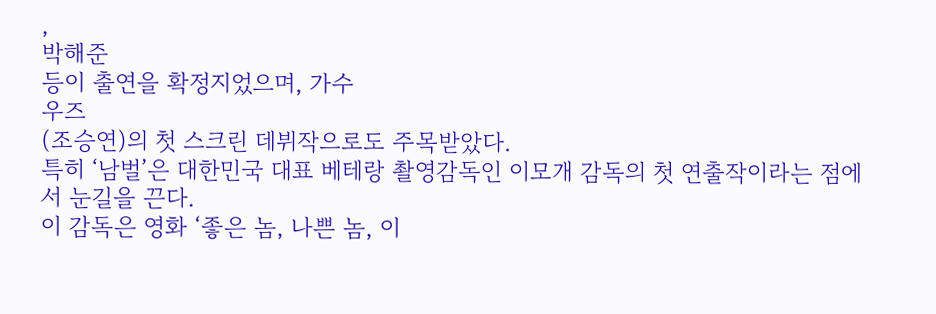,
박해준
등이 출연을 확정지었으며, 가수
우즈
(조승연)의 첫 스크린 데뷔작으로도 주목받았다.
특히 ‘남벌’은 대한민국 대표 베테랑 촬영감독인 이모개 감독의 첫 연출작이라는 점에서 눈길을 끈다.
이 감독은 영화 ‘좋은 놈, 나쁜 놈, 이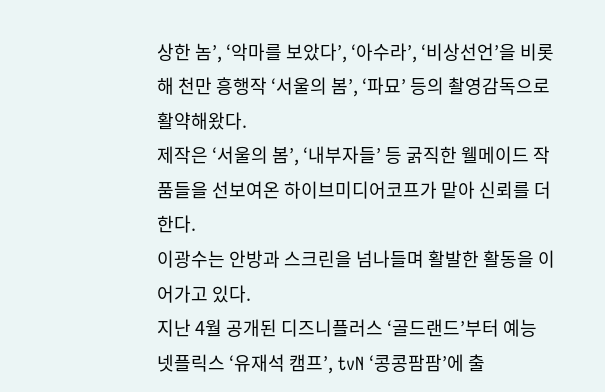상한 놈’, ‘악마를 보았다’, ‘아수라’, ‘비상선언’을 비롯해 천만 흥행작 ‘서울의 봄’, ‘파묘’ 등의 촬영감독으로 활약해왔다.
제작은 ‘서울의 봄’, ‘내부자들’ 등 굵직한 웰메이드 작품들을 선보여온 하이브미디어코프가 맡아 신뢰를 더한다.
이광수는 안방과 스크린을 넘나들며 활발한 활동을 이어가고 있다.
지난 4월 공개된 디즈니플러스 ‘골드랜드’부터 예능 넷플릭스 ‘유재석 캠프’, tvN ‘콩콩팜팜’에 출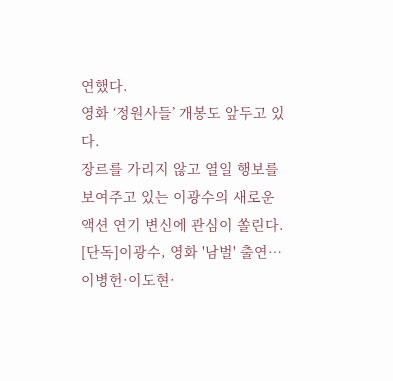연했다.
영화 ‘정원사들’ 개봉도 앞두고 있다.
장르를 가리지 않고 열일 행보를 보여주고 있는 이광수의 새로운 액션 연기 변신에 관심이 쏠린다.
[단독]이광수, 영화 '남벌' 출연…이병헌·이도현·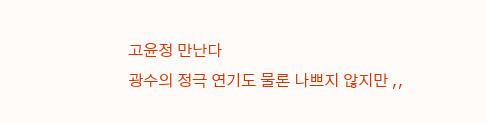고윤정 만난다
광수의 정극 연기도 물론 나쁘지 않지만 ,,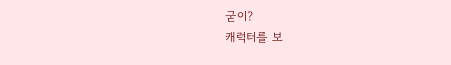굳이?
캐럭터를 보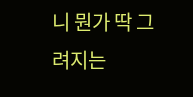니 뭔가 딱 그려지는